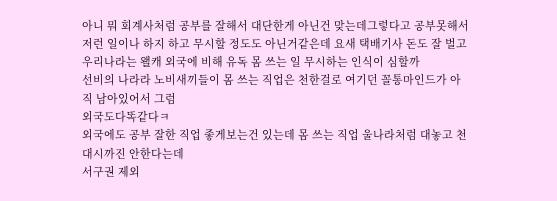아니 뭐 회계사처럼 공부를 잘해서 대단한게 아닌건 맞는데그렇다고 공부못해서 저런 일이나 하지 하고 무시할 정도도 아닌거같은데 요새 택배기사 돈도 잘 벌고우리나라는 왤캐 외국에 비해 유독 몸 쓰는 일 무시하는 인식이 심할까
선비의 나라라 노비새끼들이 몸 쓰는 직업은 천한걸로 여기던 꼴통마인드가 아직 남아있어서 그럼
외국도다똑같다ㅋ
외국에도 공부 잘한 직업 좋게보는건 있는데 몸 쓰는 직업 울나라처럼 대놓고 천대시까진 안한다는데
서구권 제외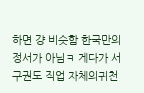하면 걍 비슷함 한국만의정서가 아님ㅋ 게다가 서구권도 직업 자체의귀천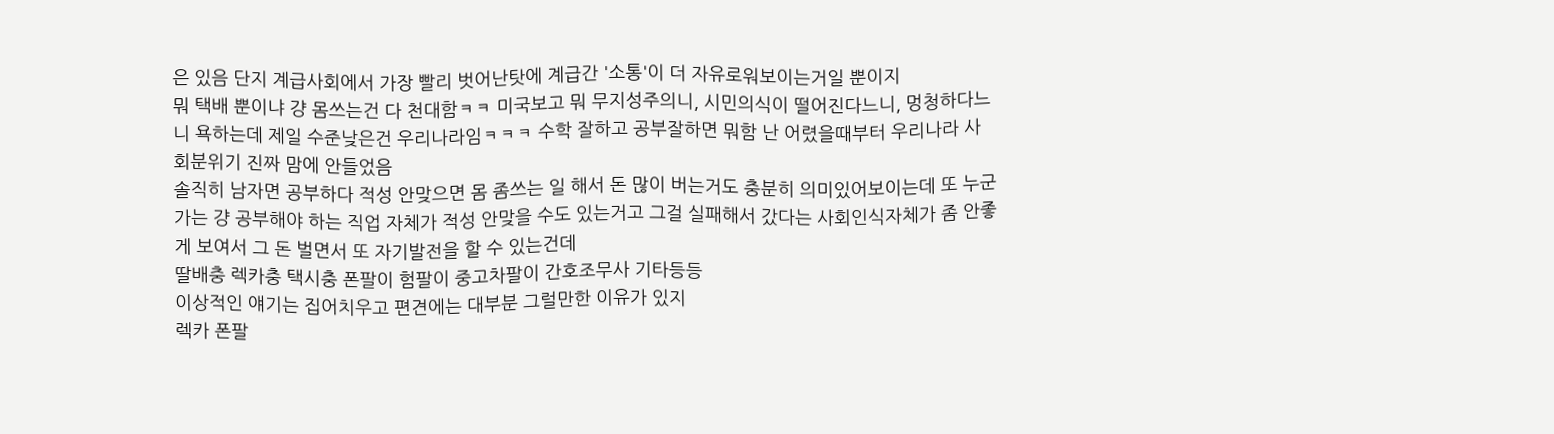은 있음 단지 계급사회에서 가장 빨리 벗어난탓에 계급간 '소통'이 더 자유로워보이는거일 뿐이지
뭐 택배 뿐이냐 걍 몸쓰는건 다 천대함ㅋㅋ 미국보고 뭐 무지성주의니, 시민의식이 떨어진다느니, 멍청하다느니 욕하는데 제일 수준낮은건 우리나라임ㅋㅋㅋ 수학 잘하고 공부잘하면 뭐함 난 어렸을때부터 우리나라 사회분위기 진짜 맘에 안들었음
솔직히 남자면 공부하다 적성 안맞으면 몸 좀쓰는 일 해서 돈 많이 버는거도 충분히 의미있어보이는데 또 누군가는 걍 공부해야 하는 직업 자체가 적성 안맞을 수도 있는거고 그걸 실패해서 갔다는 사회인식자체가 좀 안좋게 보여서 그 돈 벌면서 또 자기발전을 할 수 있는건데
딸배충 렉카충 택시충 폰팔이 험팔이 중고차팔이 간호조무사 기타등등
이상적인 얘기는 집어치우고 편견에는 대부분 그럴만한 이유가 있지
렉카 폰팔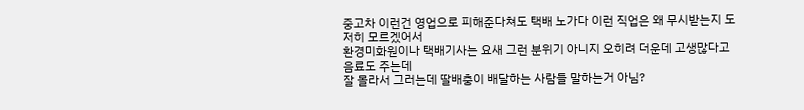중고차 이런건 영업으로 피해준다쳐도 택배 노가다 이런 직업은 왜 무시받는지 도저히 모르겠어서
환경미화원이나 택배기사는 요새 그런 분위기 아니지 오히려 더운데 고생많다고 음료도 주는데
잘 몰라서 그러는데 딸배충이 배달하는 사람들 말하는거 아님?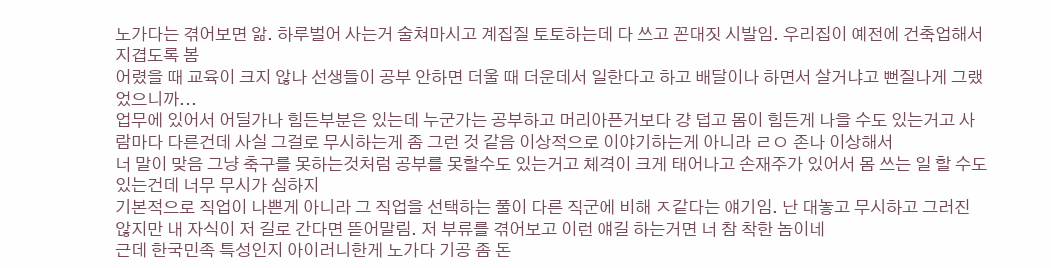노가다는 겪어보면 앎. 하루벌어 사는거 술쳐마시고 계집질 토토하는데 다 쓰고 꼰대짓 시발임. 우리집이 예전에 건축업해서 지겹도록 봄
어렸을 때 교육이 크지 않나 선생들이 공부 안하면 더울 때 더운데서 일한다고 하고 배달이나 하면서 살거냐고 뻔질나게 그랬었으니까...
업무에 있어서 어딜가나 힘든부분은 있는데 누군가는 공부하고 머리아픈거보다 걍 덥고 몸이 힘든게 나을 수도 있는거고 사람마다 다른건데 사실 그걸로 무시하는게 좀 그런 것 같음 이상적으로 이야기하는게 아니라 ㄹㅇ 존나 이상해서
너 말이 맞음 그냥 축구를 못하는것처럼 공부를 못할수도 있는거고 체격이 크게 태어나고 손재주가 있어서 몸 쓰는 일 할 수도 있는건데 너무 무시가 심하지
기본적으로 직업이 나쁜게 아니라 그 직업을 선택하는 풀이 다른 직군에 비해 ㅈ같다는 얘기임. 난 대놓고 무시하고 그러진 않지만 내 자식이 저 길로 간다면 뜯어말림. 저 부류를 겪어보고 이런 얘길 하는거면 너 참 착한 놈이네
근데 한국민족 특성인지 아이러니한게 노가다 기공 좀 돈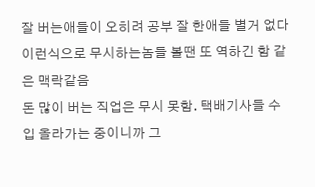잘 버는애들이 오히려 공부 잘 한애들 별거 없다 이런식으로 무시하는놈들 볼땐 또 역하긴 함 같은 맥락같음
돈 많이 버는 직업은 무시 못함. 택배기사들 수입 올라가는 중이니까 그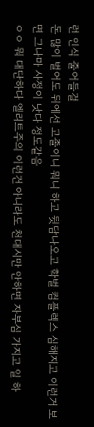런 인식 줄어들걸
돈 많이 벌어도 뒤에선 고졸이니 뭐니 하고 뒷담나오고 학벌 컴플렉스 심해지고 이런거 보면 그나마 사정이 낫다 정도같음
ㅇㅇ 뭐 대단하다 엘리트주의 이런건 아니라도 천대시만 안하면 자부심 가지고 일 하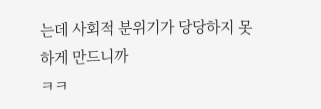는데 사회적 분위기가 당당하지 못하게 만드니까
ㅋㅋ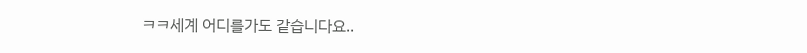ㅋㅋ세계 어디를가도 같습니다요..